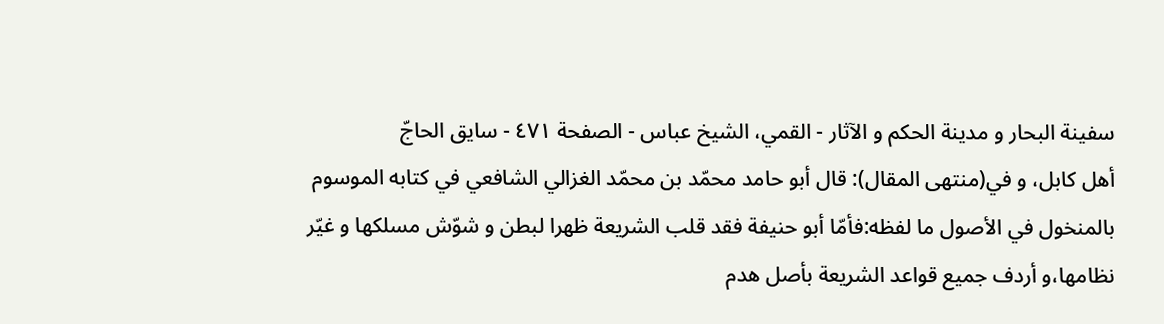سفینة البحار و مدینة الحکم و الآثار - القمي، الشيخ عباس - الصفحة ٤٧١ - سايق الحاجّ
أهل كابل، و في(منتهى المقال): قال أبو حامد محمّد بن محمّد الغزالي الشافعي في كتابه الموسوم بالمنخول في الأصول ما لفظه:فأمّا أبو حنيفة فقد قلب الشريعة ظهرا لبطن و شوّش مسلكها و غيّر نظامها،و أردف جميع قواعد الشريعة بأصل هدم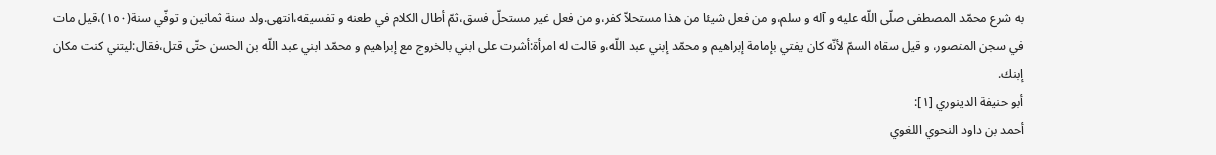به شرع محمّد المصطفى صلّى اللّه عليه و آله و سلم،و من فعل شيئا من هذا مستحلاّ كفر،و من فعل غير مستحلّ فسق،ثمّ أطال الكلام في طعنه و تفسيقه،انتهى.ولد سنة ثمانين و توفّي سنة(١٥٠)،قيل مات في سجن المنصور، و قيل سقاه السمّ لأنّه كان يفتي بإمامة إبراهيم و محمّد إبني عبد اللّه،و قالت له امرأة:أشرت على ابني بالخروج مع إبراهيم و محمّد ابني عبد اللّه بن الحسن حتّى قتل،فقال:ليتني كنت مكان إبنك.
أبو حنيفة الدينوري [١]:
أحمد بن داود النحوي اللغوي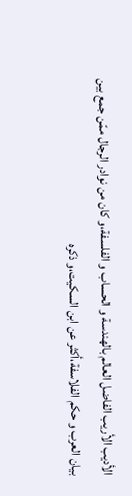الأديب الأريب الفاضل العالم بالهندسة و الحساب و الفلسفة،و كان من نوادر الرجال ممّن جمع بين بيان العرب و حكم الفلاسفة،أكثر عن ابن السكيت،و ذكره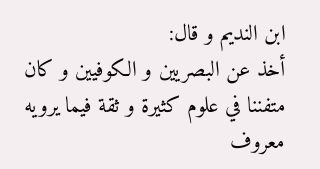ابن النديم و قال:
أخذ عن البصريين و الكوفيين و كان متفننا في علوم كثيرة و ثقة فيما يرويه معروف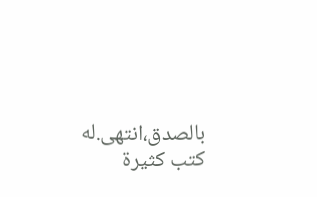بالصدق،انتهى.له كتب كثيرة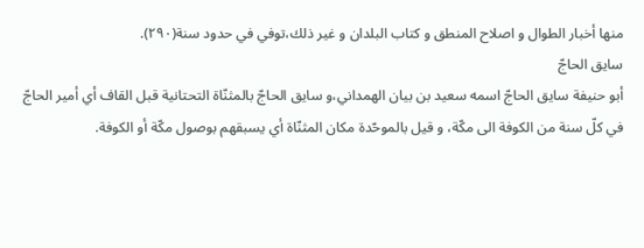منها أخبار الطوال و اصلاح المنطق و كتاب البلدان و غير ذلك،توفي في حدود سنة(٢٩٠).
سايق الحاجّ
أبو حنيفة سايق الحاجّ اسمه سعيد بن بيان الهمداني،و سايق الحاجّ بالمثنّاة التحتانية قبل القاف أي أمير الحاجّ في كلّ سنة من الكوفة الى مكّة، و قيل بالموحّدة مكان المثنّاة أي يسبقهم بوصول مكّة أو الكوفة.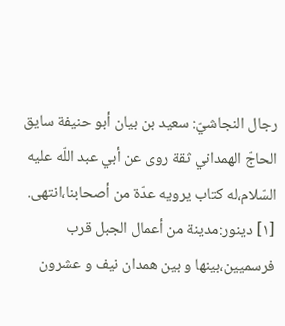رجال النجاشيّ: سعيد بن بيان أبو حنيفة سايق الحاجّ الهمداني ثقة روى عن أبي عبد اللّه عليه السّلام،له كتاب يرويه عدّة من أصحابنا،انتهى.
[١] دينور:مدينة من أعمال الجبل قرب فرسميين،بينها و بين همدان نيف و عشرون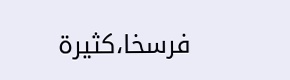فرسخا،كثيرة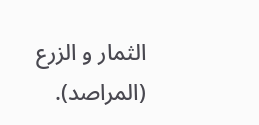الثمار و الزرع (المراصد).